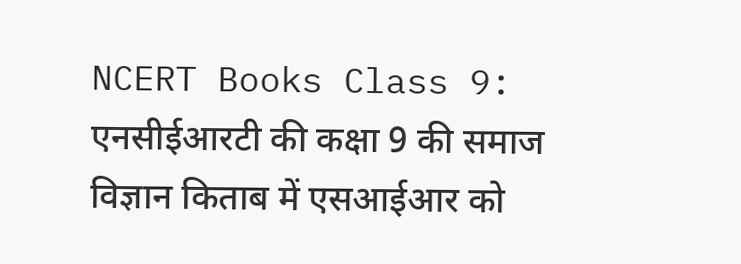NCERT Books Class 9: एनसीईआरटी की कक्षा 9 की समाज विज्ञान किताब में एसआईआर को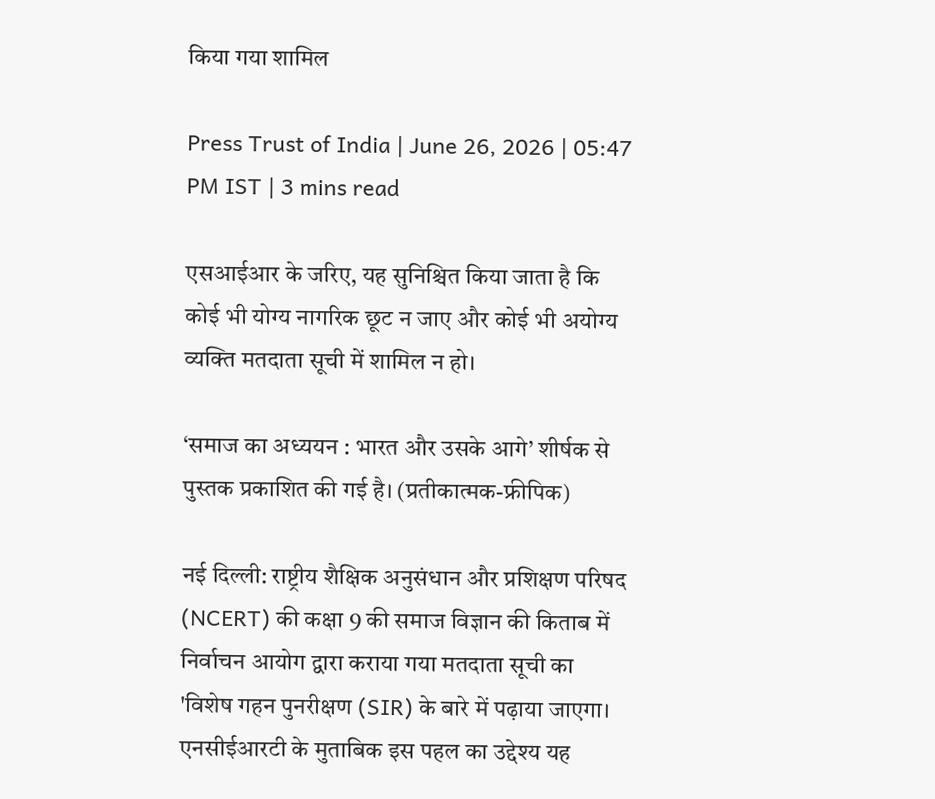किया गया शामिल

Press Trust of India | June 26, 2026 | 05:47 PM IST | 3 mins read

एसआईआर के जरिए, यह सुनिश्चित किया जाता है कि कोई भी योग्य नागरिक छूट न जाए और कोई भी अयोग्य व्यक्ति मतदाता सूची में शामिल न हो।

‘समाज का अध्ययन : भारत और उसके आगे’ शीर्षक से पुस्तक प्रकाशित की गई है। (प्रतीकात्मक-फ्रीपिक)

नई दिल्ली: राष्ट्रीय शैक्षिक अनुसंधान और प्रशिक्षण परिषद (NCERT) की कक्षा 9 की समाज विज्ञान की किताब में निर्वाचन आयोग द्वारा कराया गया मतदाता सूची का 'विशेष गहन पुनरीक्षण (SIR) के बारे में पढ़ाया जाएगा। एनसीईआरटी के मुताबिक इस पहल का उद्देश्य यह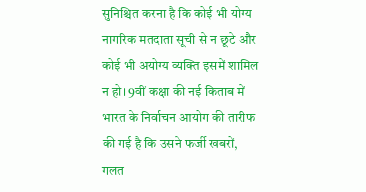सुनिश्चित करना है कि कोई भी योग्य नागरिक मतदाता सूची से न छूटे और कोई भी अयोग्य व्यक्ति इसमें शामिल न हो। 9वीं कक्षा की नई किताब में भारत के निर्वाचन आयोग की तारीफ की गई है कि उसने फर्जी खबरों, गलत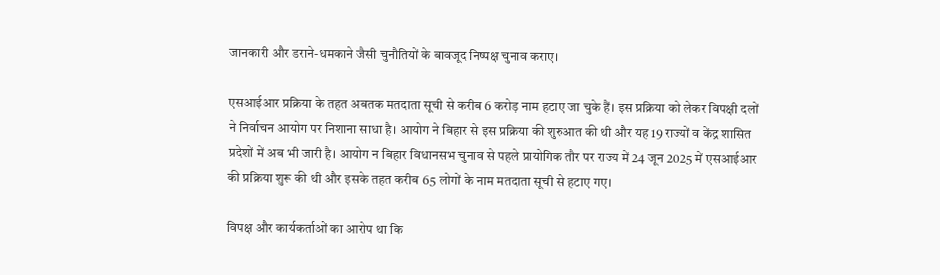जानकारी और डराने-धमकाने जैसी चुनौतियों के बावजूद निष्पक्ष चुनाव कराए।

एसआईआर प्रक्रिया के तहत अबतक मतदाता सूची से करीब 6 करोड़ नाम हटाए जा चुके हैं। इस प्रक्रिया को लेकर विपक्षी दलों ने निर्वाचन आयोग पर निशाना साधा है। आयोग ने बिहार से इस प्रक्रिया की शुरुआत की थी और यह 19 राज्यों व केंद्र शासित प्रदेशों में अब भी जारी है। आयोग न बिहार विधानसभ चुनाव से पहले प्रायोगिक तौर पर राज्य में 24 जून 2025 में एसआईआर की प्रक्रिया शुरू की थी और इसके तहत करीब 65 लोगों के नाम मतदाता सूची से हटाए गए।

विपक्ष और कार्यकर्ताओं का आरोप था कि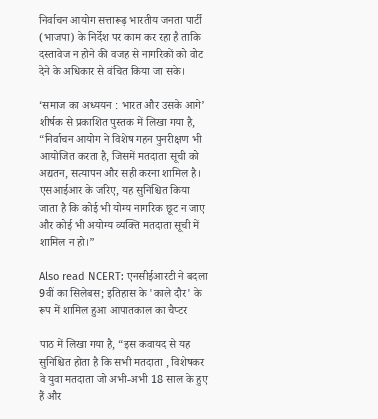निर्वाचन आयोग सत्तारूढ़ भारतीय जनता पार्टी (भाजपा) के निर्देश पर काम कर रहा है ताकि दस्तावेज न होने की वजह से नागरिकों को वोट देने के अधिकार से वंचित किया जा सके।

‘समाज का अध्ययन : भारत और उसके आगे’ शीर्षक से प्रकाशित पुस्तक में लिखा गया है, “निर्वाचन आयोग ने विशेष गहन पुनरीक्षण भी आयोजित करता है, जिसमें मतदाता सूची को अद्यतन, सत्यापन और सही करना शामिल है। एसआईआर के जरिए, यह सुनिश्चित किया जाता है कि कोई भी योग्य नागरिक छूट न जाए और कोई भी अयोग्य व्यक्ति मतदाता सूची में शामिल न हो।”

Also read NCERT: एनसीईआरटी ने बदला 9वीं का सिलेबस; इतिहास के 'काले दौर' के रूप में शामिल हुआ आपातकाल का चैप्टर

पाठ में लिखा गया है, “इस कवायद से यह सुनिश्चित होता है कि सभी मतदाता , विशेषकर वे युवा मतदाता जो अभी-अभी 18 साल के हुए हैं और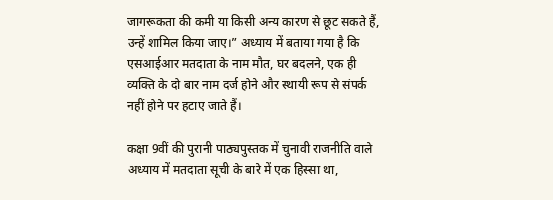जागरूकता की कमी या किसी अन्य कारण से छूट सकते हैं, उन्हें शामिल किया जाए।” अध्याय में बताया गया है कि एसआईआर मतदाता के नाम मौत, घर बदलने, एक ही व्यक्ति के दो बार नाम दर्ज होने और स्थायी रूप से संपर्क नहीं होने पर हटाए जाते हैं।

कक्षा 9वीं की पुरानी पाठ्यपुस्तक में चुनावी राजनीति वाले अध्याय में मतदाता सूची के बारे में एक हिस्सा था,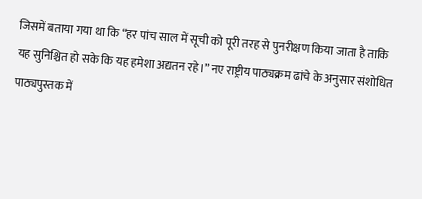जिसमें बताया गया था कि “हर पांच साल में सूची को पूरी तरह से पुनरीक्षण किया जाता है ताकि यह सुनिश्चित हो सके कि यह हमेशा अद्यतन रहे।” नए राष्ट्रीय पाठ्यक्रम ढांचे के अनुसार संशोधित पाठ्यपुस्तक में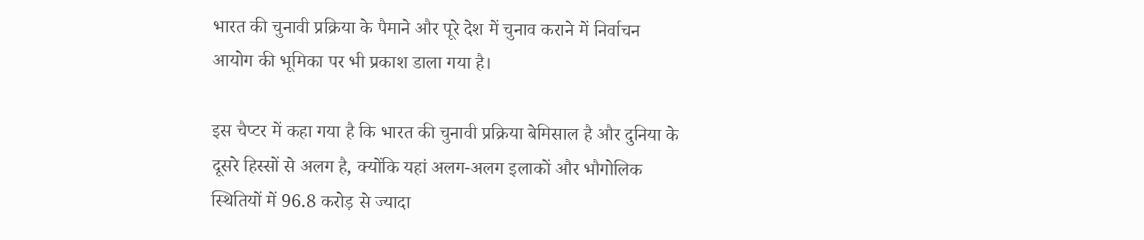भारत की चुनावी प्रक्रिया के पैमाने और पूरे देश में चुनाव कराने में निर्वाचन आयोग की भूमिका पर भी प्रकाश डाला गया है।

इस चैप्टर में कहा गया है कि भारत की चुनावी प्रक्रिया बेमिसाल है और दुनिया के दूसरे हिस्सों से अलग है, क्योंकि यहां अलग-अलग इलाकों और भौगोलिक स्थितियों में 96.8 करोड़ से ज्यादा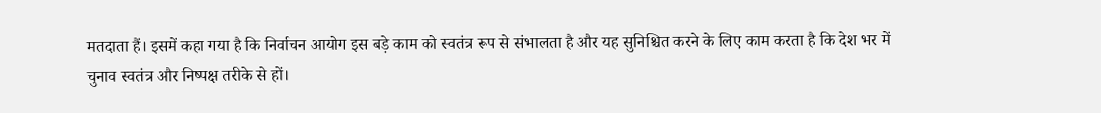मतदाता हैं। इसमें कहा गया है कि निर्वाचन आयोग इस बड़े काम को स्वतंत्र रूप से संभालता है और यह सुनिश्चित करने के लिए काम करता है कि देश भर में चुनाव स्वतंत्र और निष्पक्ष तरीके से हों।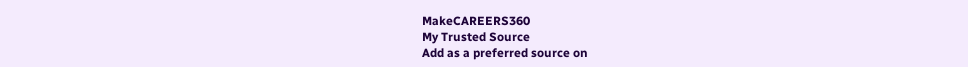MakeCAREERS360
My Trusted Source
Add as a preferred source on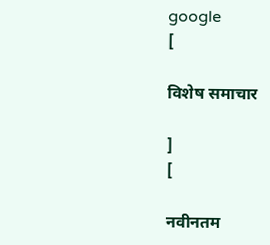google
[

विशेष समाचार

]
[

नवीनतम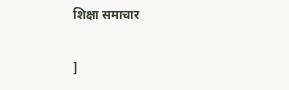शिक्षा समाचार

]